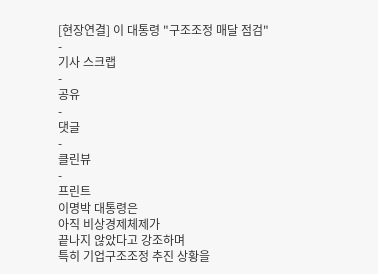[현장연결] 이 대통령 "구조조정 매달 점검"
-
기사 스크랩
-
공유
-
댓글
-
클린뷰
-
프린트
이명박 대통령은
아직 비상경제체제가
끝나지 않았다고 강조하며
특히 기업구조조정 추진 상황을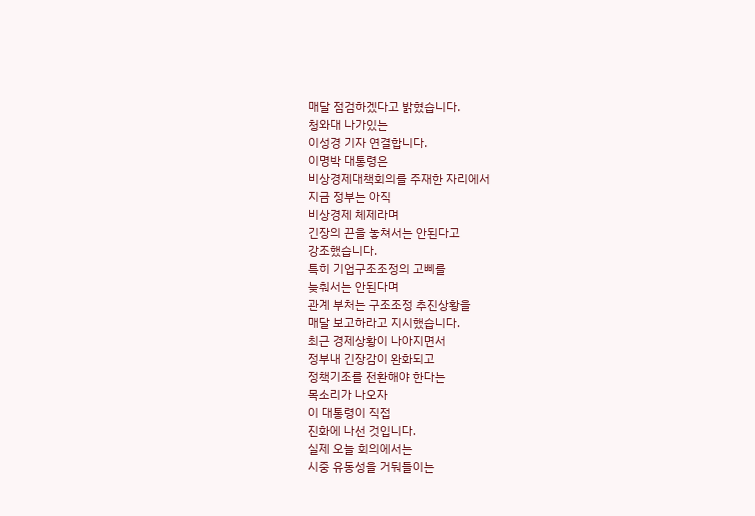매달 점검하겠다고 밝혔습니다.
청와대 나가있는
이성경 기자 연결합니다.
이명박 대통령은
비상경제대책회의를 주재한 자리에서
지금 정부는 아직
비상경제 체제라며
긴장의 끈을 놓쳐서는 안된다고
강조했습니다.
특히 기업구조조정의 고삐를
늦춰서는 안된다며
관계 부처는 구조조정 추진상황을
매달 보고하라고 지시했습니다.
최근 경제상황이 나아지면서
정부내 긴장감이 완화되고
정책기조를 전환해야 한다는
목소리가 나오자
이 대통령이 직접
진화에 나선 것입니다.
실제 오늘 회의에서는
시중 유동성을 거둬들이는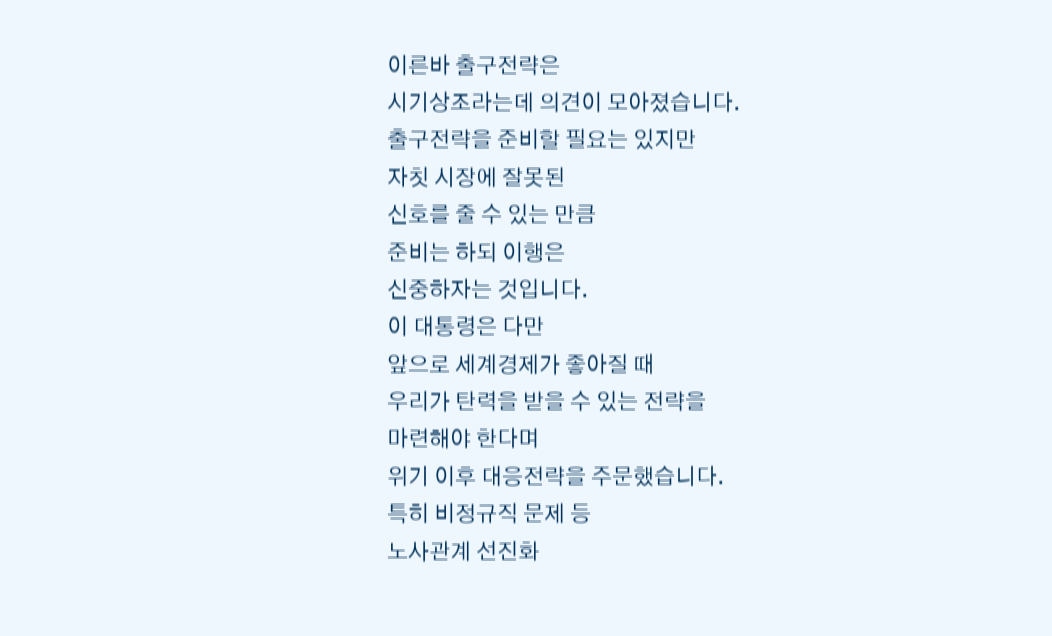이른바 출구전략은
시기상조라는데 의견이 모아졌습니다.
출구전략을 준비할 필요는 있지만
자칫 시장에 잘못된
신호를 줄 수 있는 만큼
준비는 하되 이행은
신중하자는 것입니다.
이 대통령은 다만
앞으로 세계경제가 좋아질 때
우리가 탄력을 받을 수 있는 전략을
마련해야 한다며
위기 이후 대응전략을 주문했습니다.
특히 비정규직 문제 등
노사관계 선진화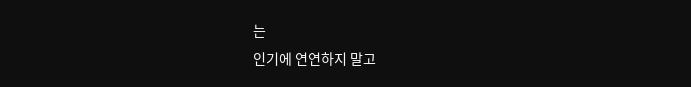는
인기에 연연하지 말고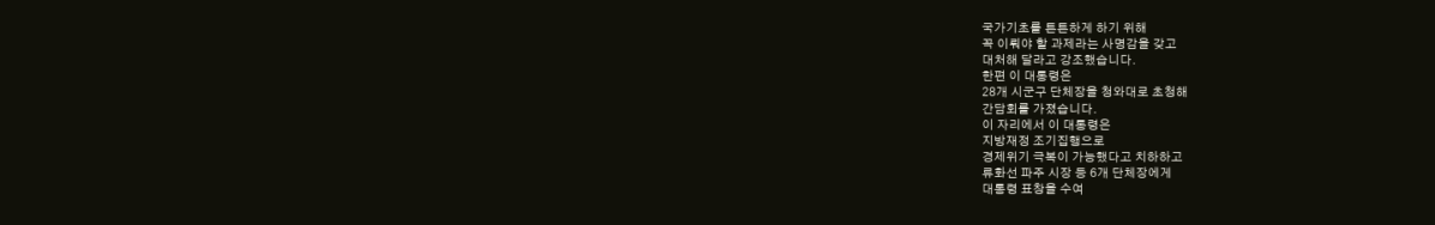국가기초를 튼튼하게 하기 위해
꼭 이뤄야 할 과제라는 사명감을 갖고
대처해 달라고 강조했습니다.
한편 이 대통령은
28개 시군구 단체장을 청와대로 초청해
간담회를 가졌습니다.
이 자리에서 이 대통령은
지방재정 조기집행으로
경제위기 극복이 가능했다고 치하하고
류화선 파주 시장 등 6개 단체장에게
대통령 표창을 수여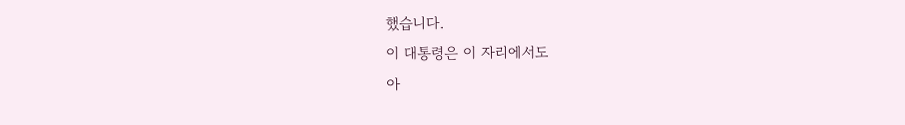했습니다.
이 대통령은 이 자리에서도
아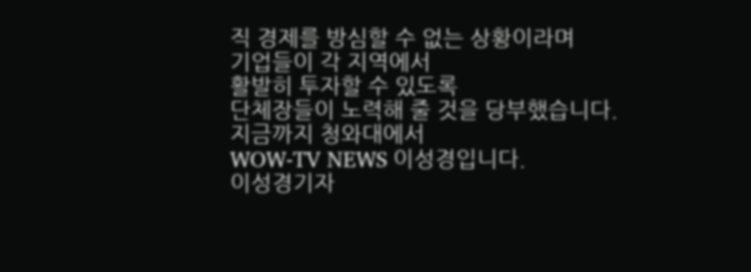직 경제를 방심할 수 없는 상황이라며
기업들이 각 지역에서
활발히 투자할 수 있도록
단체장들이 노력해 줄 것을 당부했습니다.
지금까지 청와대에서
WOW-TV NEWS 이성경입니다.
이성경기자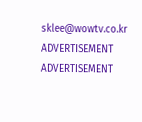sklee@wowtv.co.kr
ADVERTISEMENT
ADVERTISEMENT